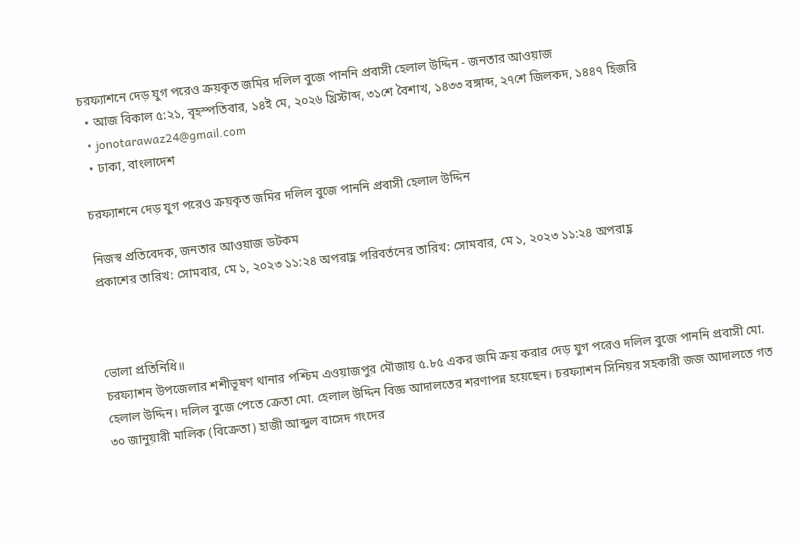চরফ্যাশনে দেড় যুগ পরেও ক্রয়কৃত জমির দলিল বুজে পাননি প্রবাসী হেলাল উদ্দিন - জনতার আওয়াজ
  • আজ বিকাল ৫:২১, বৃহস্পতিবার, ১৪ই মে, ২০২৬ খ্রিস্টাব্দ, ৩১শে বৈশাখ, ১৪৩৩ বঙ্গাব্দ, ২৭শে জিলকদ, ১৪৪৭ হিজরি
  • jonotarawaz24@gmail.com
  • ঢাকা, বাংলাদেশ

চরফ্যাশনে দেড় যুগ পরেও ক্রয়কৃত জমির দলিল বুজে পাননি প্রবাসী হেলাল উদ্দিন

নিজস্ব প্রতিবেদক, জনতার আওয়াজ ডটকম
প্রকাশের তারিখ: সোমবার, মে ১, ২০২৩ ১১:২৪ অপরাহ্ণ পরিবর্তনের তারিখ: সোমবার, মে ১, ২০২৩ ১১:২৪ অপরাহ্ণ



ভোলা প্রতিনিধি॥
চরফ্যাশন উপজেলার শশীভূষণ থানার পশ্চিম এওয়াজপুর মৌজায় ৫.৮৫ একর জমি ক্রয় করার দেড় যুগ পরেও দলিল বুজে পাননি প্রবাসী মো. হেলাল উদ্দিন। দলিল বুজে পেতে ক্রেতা মো. হেলাল উদ্দিন বিজ্ঞ আদালতের শরণাপন্ন হয়েছেন। চরফ্যাশন সিনিয়র সহকারী জজ আদালতে গত ৩০ জানুয়ারী মালিক (বিক্রেতা) হাজী আব্দুল বাসেদ গংদের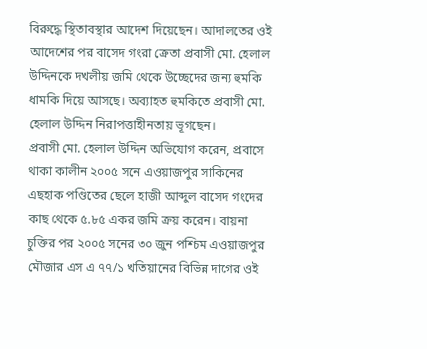বিরুদ্ধে স্থিতাবস্থার আদেশ দিয়েছেন। আদালতের ওই আদেশের পর বাসেদ গংরা ক্রেতা প্রবাসী মো. হেলাল উদ্দিনকে দখলীয় জমি থেকে উচ্ছেদের জন্য হুমকি ধামকি দিয়ে আসছে। অব্যাহত হুমকিতে প্রবাসী মো. হেলাল উদ্দিন নিরাপত্তাহীনতায় ভূগছেন।
প্রবাসী মো. হেলাল উদ্দিন অভিযোগ করেন, প্রবাসে থাকা কালীন ২০০৫ সনে এওয়াজপুর সাকিনের এছহাক পণ্ডিতের ছেলে হাজী আব্দুল বাসেদ গংদের কাছ থেকে ৫.৮৫ একর জমি ক্রয় করেন। বায়না চুক্তির পর ২০০৫ সনের ৩০ জুন পশ্চিম এওয়াজপুর মৌজার এস এ ৭৭/১ খতিয়ানের বিভিন্ন দাগের ওই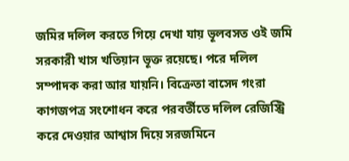জমির দলিল করতে গিয়ে দেখা যায় ভূলবসত ওই জমি সরকারী খাস খতিয়ান ভূক্ত রয়েছে। পরে দলিল সম্পাদক করা আর যায়নি। বিক্রেতা বাসেদ গংরা কাগজপত্র সংশোধন করে পরবর্তীতে দলিল রেজিস্ট্রি করে দেওয়ার আশ্বাস দিয়ে সরজমিনে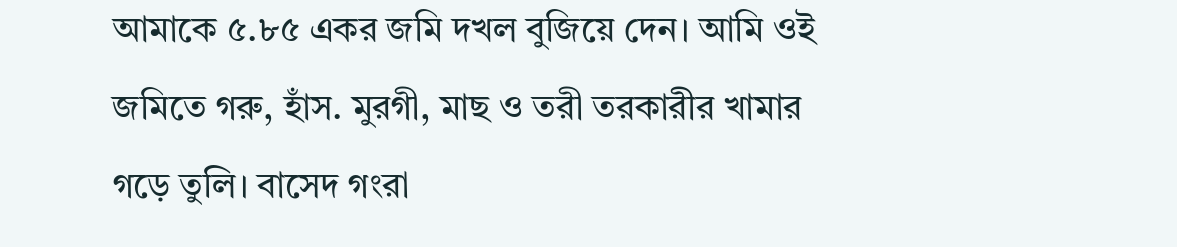আমাকে ৫.৮৫ একর জমি দখল বুজিয়ে দেন। আমি ওই জমিতে গরু, হাঁস. মুরগী, মাছ ও তরী তরকারীর খামার গড়ে তুলি। বাসেদ গংরা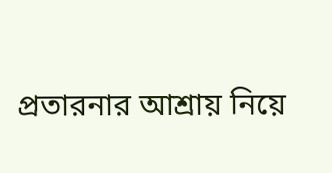প্রতারনার আশ্রায় নিয়ে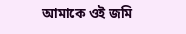আমাকে ওই জমি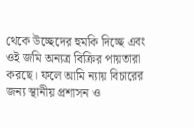থেকে উচ্ছেদের হুমকি দিচ্ছে এবং ওই জমি অন্যত্র বিক্রির পায়তারা করছে। ফলে আমি ন্যায় বিচারের জন্য স্থানীয় প্রশাসন ও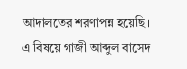আদালতের শরণাপন্ন হয়েছি।
এ বিষয়ে গাজী আব্দুল বাসেদ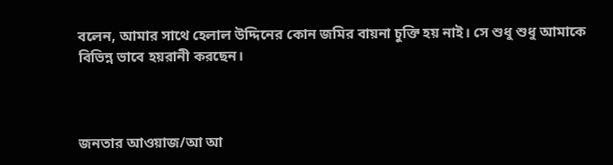বলেন, আমার সাথে হেলাল উদ্দিনের কোন জমির বায়না চুক্তি হয় নাই। সে শুধু শুধু আমাকে বিভিন্ন ভাবে হয়রানী করছেন।



জনতার আওয়াজ/আ আ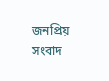জনপ্রিয় সংবাদ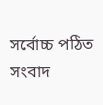সর্বোচ্চ পঠিত সংবাদ